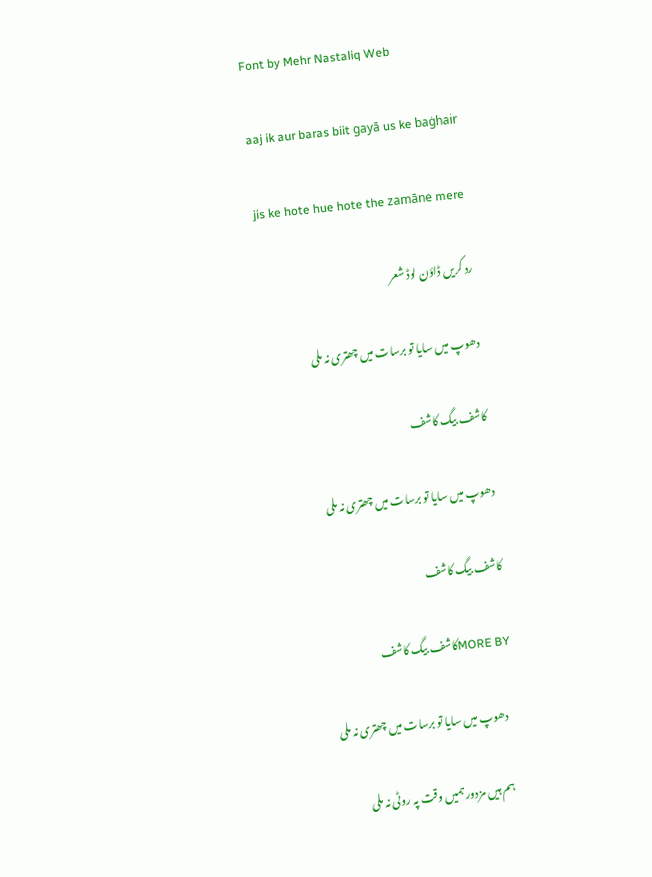Font by Mehr Nastaliq Web

aaj ik aur baras biit gayā us ke baġhair

jis ke hote hue hote the zamāne mere

رد کریں ڈاؤن لوڈ شعر

دھوپ میں سایا تو برسات میں چھتری نہ ملی

کاشف بیگ کاشف

دھوپ میں سایا تو برسات میں چھتری نہ ملی

کاشف بیگ کاشف

MORE BYکاشف بیگ کاشف

    دھوپ میں سایا تو برسات میں چھتری نہ ملی

    ہم ہیں مزدور ہمیں وقت پہ روٹی نہ ملی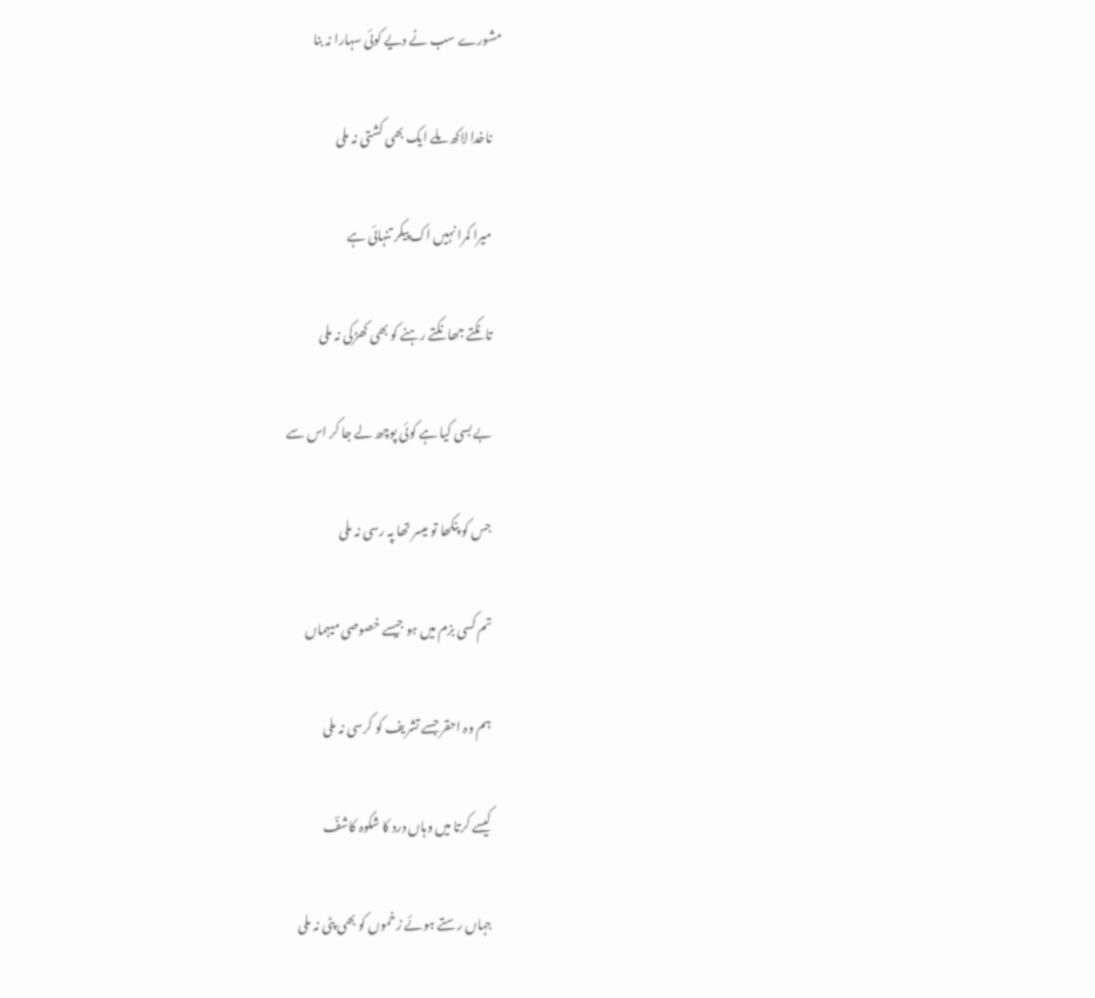مشورے سب نے دیے کوئی سہارا نہ بنا

    ناخدا لاکھ ملے ایک بھی کشتی نہ ملی

    میرا کمرا نہیں اک پیکر تنہائی ہے

    تانکتے جھانکتے رہنے کو بھی کھڑکی نہ ملی

    بے بسی کیا ہے کوئی پوچھ لے جا کر اس سے

    جس کو پنکھا تو میسر تھا پہ رسی نہ ملی

    تم کسی بزم میں ہو جیسے خصوصی میہماں

    ہم وہ احقر جسے تشریف کو کرسی نہ ملی

    کیسے کرتا میں وہاں درد کا شکوہ کاشفؔ

    جہاں رستے ہوئے زخموں کو بھی پٹی نہ ملی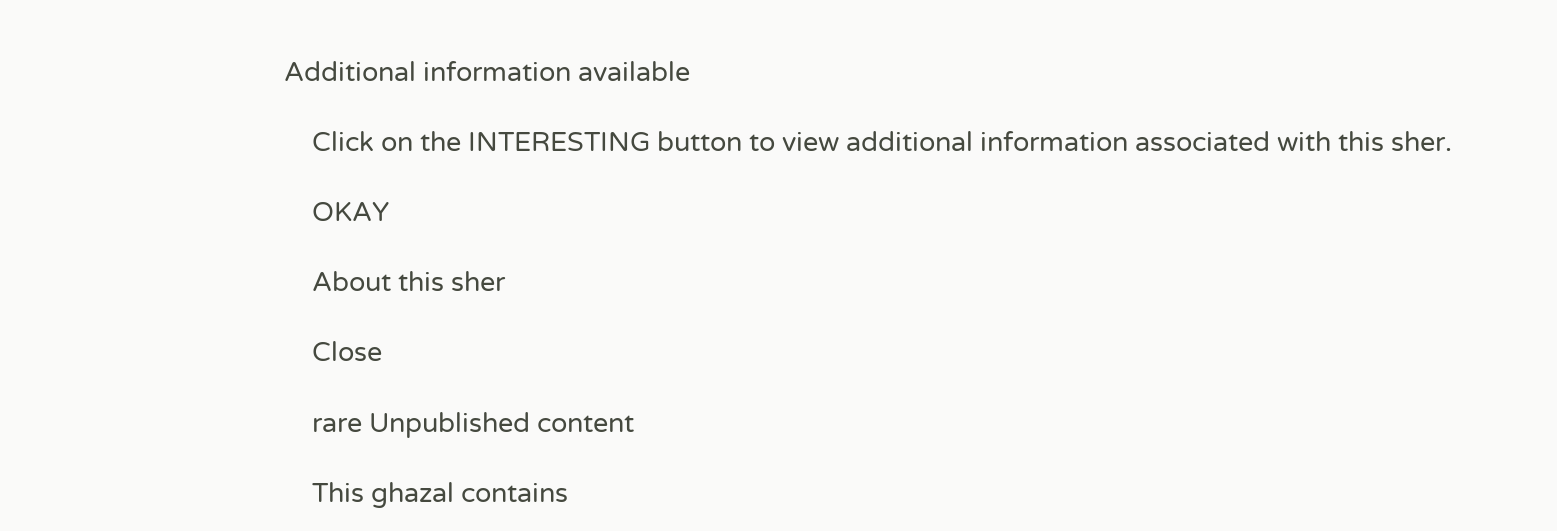Additional information available

    Click on the INTERESTING button to view additional information associated with this sher.

    OKAY

    About this sher

    Close

    rare Unpublished content

    This ghazal contains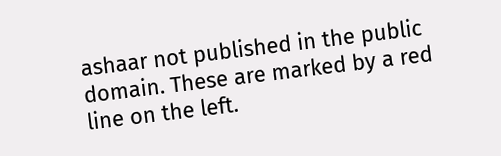ashaar not published in the public domain. These are marked by a red line on the left.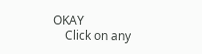OKAY
    Click on any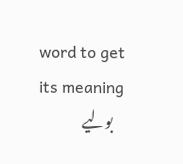word to get its meaning
    بولیے